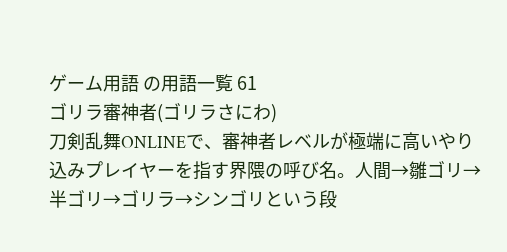ゲーム用語 の用語一覧 61
ゴリラ審神者(ゴリラさにわ)
刀剣乱舞ONLINEで、審神者レベルが極端に高いやり込みプレイヤーを指す界隈の呼び名。人間→雛ゴリ→半ゴリ→ゴリラ→シンゴリという段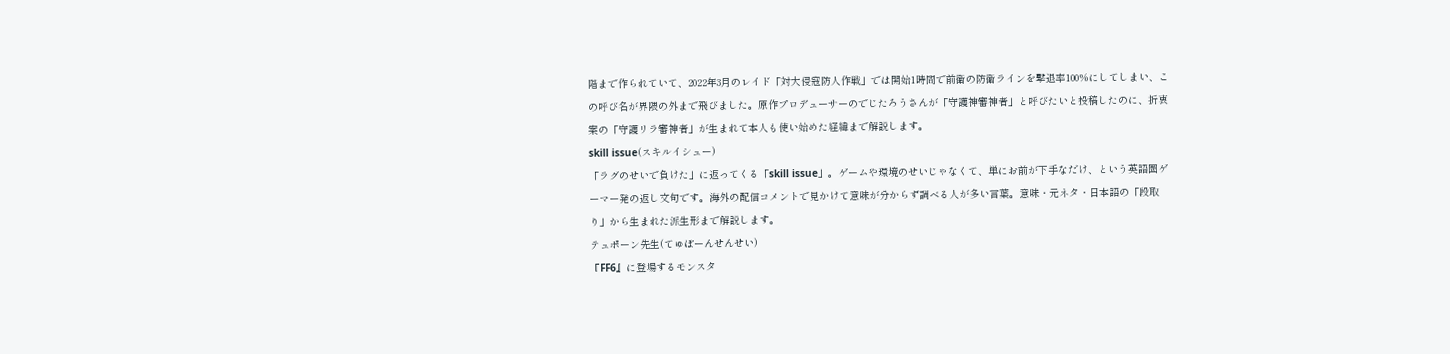階まで作られていて、2022年3月のレイド「対大侵寇防人作戦」では開始1時間で前衛の防衛ラインを撃退率100%にしてしまい、この呼び名が界隈の外まで飛びました。原作プロデューサーのでじたろうさんが「守護神審神者」と呼びたいと投稿したのに、折衷案の「守護リラ審神者」が生まれて本人も使い始めた経緯まで解説します。
skill issue(スキルイシュー)
「ラグのせいで負けた」に返ってくる「skill issue」。ゲームや環境のせいじゃなくて、単にお前が下手なだけ、という英語圏ゲーマー発の返し文句です。海外の配信コメントで見かけて意味が分からず調べる人が多い言葉。意味・元ネタ・日本語の「段取り」から生まれた派生形まで解説します。
テュポーン先生(てゅぽーんせんせい)
『FF6』に登場するモンスタ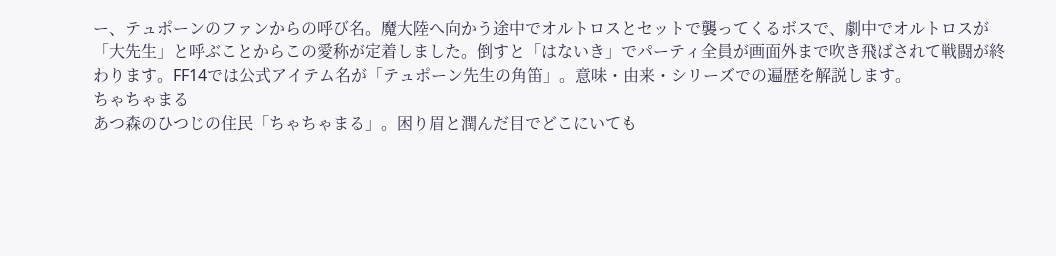ー、テュポーンのファンからの呼び名。魔大陸へ向かう途中でオルトロスとセットで襲ってくるボスで、劇中でオルトロスが「大先生」と呼ぶことからこの愛称が定着しました。倒すと「はないき」でパーティ全員が画面外まで吹き飛ばされて戦闘が終わります。FF14では公式アイテム名が「テュポーン先生の角笛」。意味・由来・シリーズでの遍歴を解説します。
ちゃちゃまる
あつ森のひつじの住民「ちゃちゃまる」。困り眉と潤んだ目でどこにいても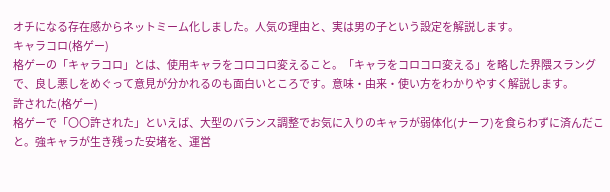オチになる存在感からネットミーム化しました。人気の理由と、実は男の子という設定を解説します。
キャラコロ(格ゲー)
格ゲーの「キャラコロ」とは、使用キャラをコロコロ変えること。「キャラをコロコロ変える」を略した界隈スラングで、良し悪しをめぐって意見が分かれるのも面白いところです。意味・由来・使い方をわかりやすく解説します。
許された(格ゲー)
格ゲーで「〇〇許された」といえば、大型のバランス調整でお気に入りのキャラが弱体化(ナーフ)を食らわずに済んだこと。強キャラが生き残った安堵を、運営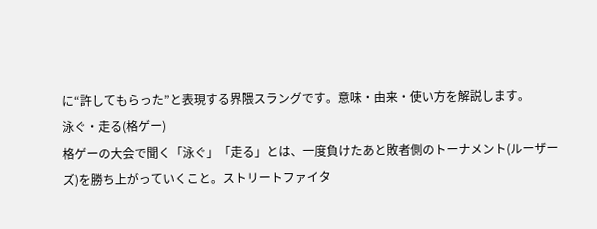に“許してもらった”と表現する界隈スラングです。意味・由来・使い方を解説します。
泳ぐ・走る(格ゲー)
格ゲーの大会で聞く「泳ぐ」「走る」とは、一度負けたあと敗者側のトーナメント(ルーザーズ)を勝ち上がっていくこと。ストリートファイタ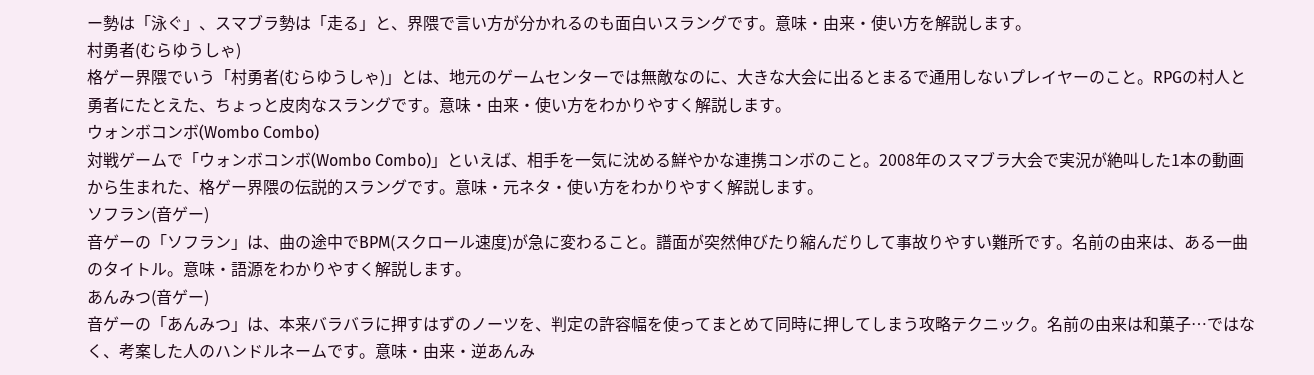ー勢は「泳ぐ」、スマブラ勢は「走る」と、界隈で言い方が分かれるのも面白いスラングです。意味・由来・使い方を解説します。
村勇者(むらゆうしゃ)
格ゲー界隈でいう「村勇者(むらゆうしゃ)」とは、地元のゲームセンターでは無敵なのに、大きな大会に出るとまるで通用しないプレイヤーのこと。RPGの村人と勇者にたとえた、ちょっと皮肉なスラングです。意味・由来・使い方をわかりやすく解説します。
ウォンボコンボ(Wombo Combo)
対戦ゲームで「ウォンボコンボ(Wombo Combo)」といえば、相手を一気に沈める鮮やかな連携コンボのこと。2008年のスマブラ大会で実況が絶叫した1本の動画から生まれた、格ゲー界隈の伝説的スラングです。意味・元ネタ・使い方をわかりやすく解説します。
ソフラン(音ゲー)
音ゲーの「ソフラン」は、曲の途中でBPM(スクロール速度)が急に変わること。譜面が突然伸びたり縮んだりして事故りやすい難所です。名前の由来は、ある一曲のタイトル。意味・語源をわかりやすく解説します。
あんみつ(音ゲー)
音ゲーの「あんみつ」は、本来バラバラに押すはずのノーツを、判定の許容幅を使ってまとめて同時に押してしまう攻略テクニック。名前の由来は和菓子…ではなく、考案した人のハンドルネームです。意味・由来・逆あんみ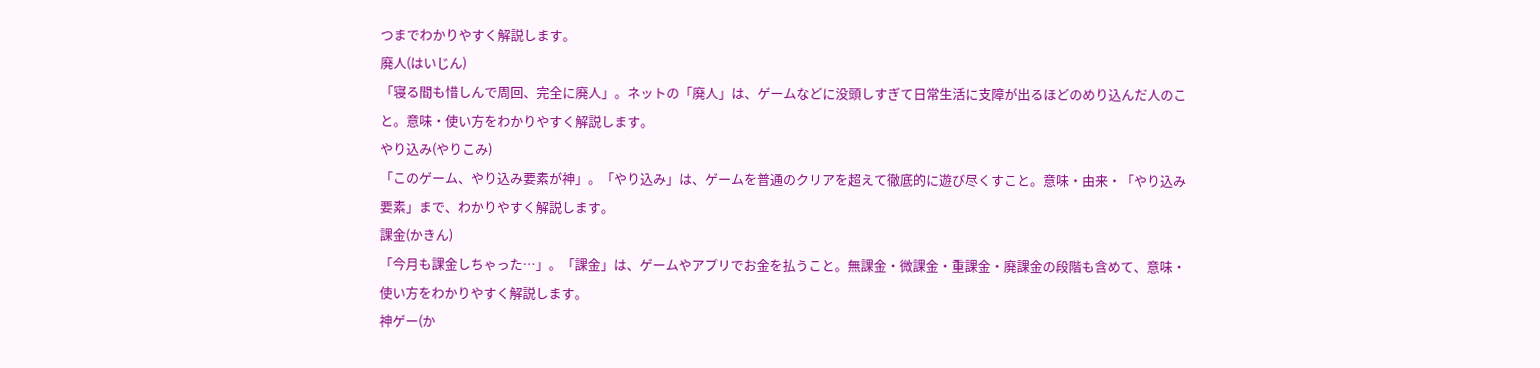つまでわかりやすく解説します。
廃人(はいじん)
「寝る間も惜しんで周回、完全に廃人」。ネットの「廃人」は、ゲームなどに没頭しすぎて日常生活に支障が出るほどのめり込んだ人のこと。意味・使い方をわかりやすく解説します。
やり込み(やりこみ)
「このゲーム、やり込み要素が神」。「やり込み」は、ゲームを普通のクリアを超えて徹底的に遊び尽くすこと。意味・由来・「やり込み要素」まで、わかりやすく解説します。
課金(かきん)
「今月も課金しちゃった…」。「課金」は、ゲームやアプリでお金を払うこと。無課金・微課金・重課金・廃課金の段階も含めて、意味・使い方をわかりやすく解説します。
神ゲー(か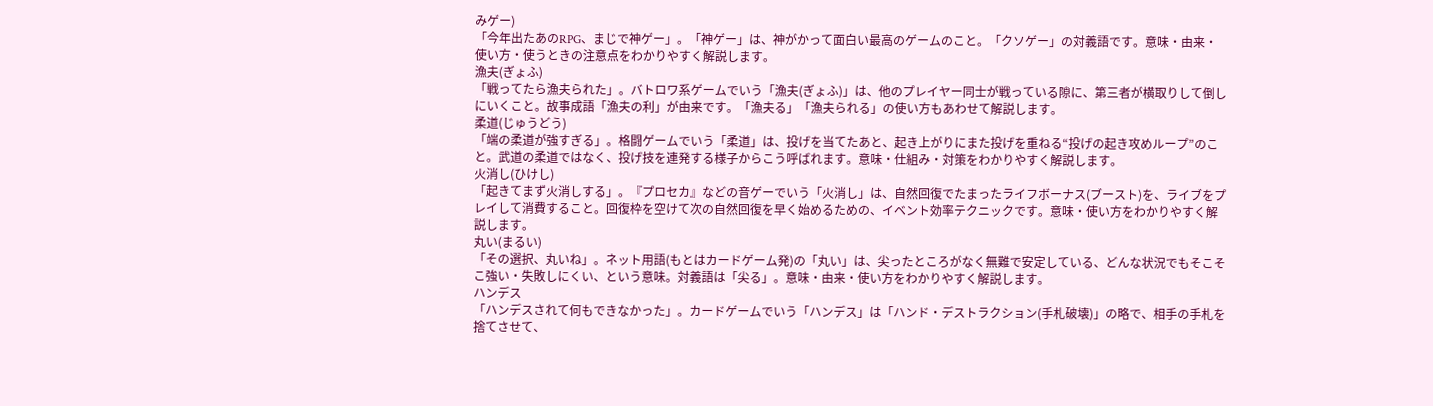みゲー)
「今年出たあのRPG、まじで神ゲー」。「神ゲー」は、神がかって面白い最高のゲームのこと。「クソゲー」の対義語です。意味・由来・使い方・使うときの注意点をわかりやすく解説します。
漁夫(ぎょふ)
「戦ってたら漁夫られた」。バトロワ系ゲームでいう「漁夫(ぎょふ)」は、他のプレイヤー同士が戦っている隙に、第三者が横取りして倒しにいくこと。故事成語「漁夫の利」が由来です。「漁夫る」「漁夫られる」の使い方もあわせて解説します。
柔道(じゅうどう)
「端の柔道が強すぎる」。格闘ゲームでいう「柔道」は、投げを当てたあと、起き上がりにまた投げを重ねる“投げの起き攻めループ”のこと。武道の柔道ではなく、投げ技を連発する様子からこう呼ばれます。意味・仕組み・対策をわかりやすく解説します。
火消し(ひけし)
「起きてまず火消しする」。『プロセカ』などの音ゲーでいう「火消し」は、自然回復でたまったライフボーナス(ブースト)を、ライブをプレイして消費すること。回復枠を空けて次の自然回復を早く始めるための、イベント効率テクニックです。意味・使い方をわかりやすく解説します。
丸い(まるい)
「その選択、丸いね」。ネット用語(もとはカードゲーム発)の「丸い」は、尖ったところがなく無難で安定している、どんな状況でもそこそこ強い・失敗しにくい、という意味。対義語は「尖る」。意味・由来・使い方をわかりやすく解説します。
ハンデス
「ハンデスされて何もできなかった」。カードゲームでいう「ハンデス」は「ハンド・デストラクション(手札破壊)」の略で、相手の手札を捨てさせて、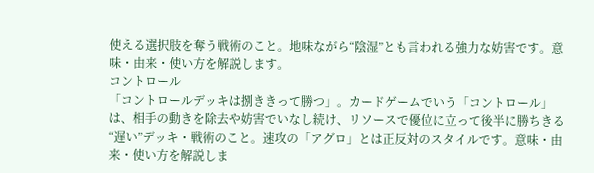使える選択肢を奪う戦術のこと。地味ながら“陰湿”とも言われる強力な妨害です。意味・由来・使い方を解説します。
コントロール
「コントロールデッキは捌ききって勝つ」。カードゲームでいう「コントロール」は、相手の動きを除去や妨害でいなし続け、リソースで優位に立って後半に勝ちきる“遅い”デッキ・戦術のこと。速攻の「アグロ」とは正反対のスタイルです。意味・由来・使い方を解説しま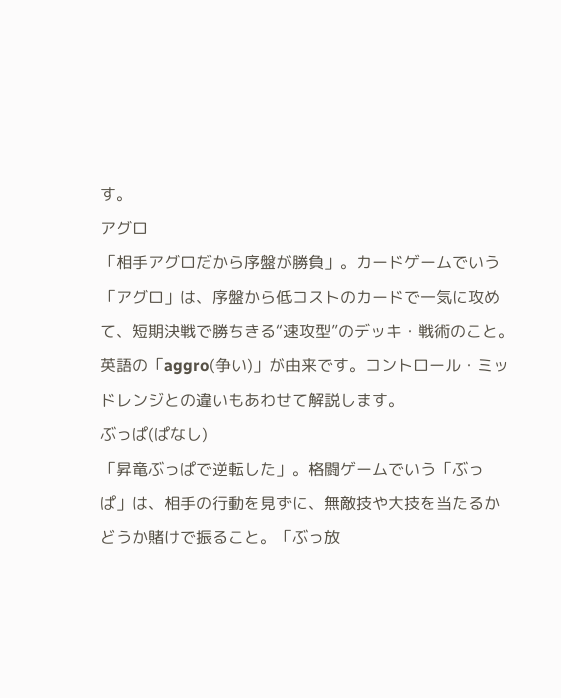す。
アグロ
「相手アグロだから序盤が勝負」。カードゲームでいう「アグロ」は、序盤から低コストのカードで一気に攻めて、短期決戦で勝ちきる“速攻型”のデッキ・戦術のこと。英語の「aggro(争い)」が由来です。コントロール・ミッドレンジとの違いもあわせて解説します。
ぶっぱ(ぱなし)
「昇竜ぶっぱで逆転した」。格闘ゲームでいう「ぶっぱ」は、相手の行動を見ずに、無敵技や大技を当たるかどうか賭けで振ること。「ぶっ放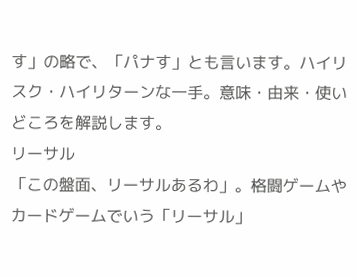す」の略で、「パナす」とも言います。ハイリスク・ハイリターンな一手。意味・由来・使いどころを解説します。
リーサル
「この盤面、リーサルあるわ」。格闘ゲームやカードゲームでいう「リーサル」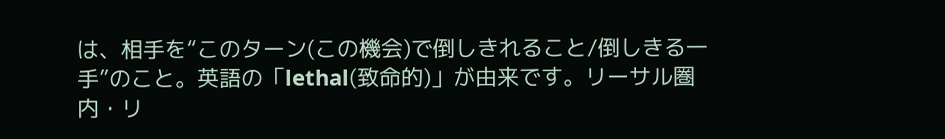は、相手を“このターン(この機会)で倒しきれること/倒しきる一手”のこと。英語の「lethal(致命的)」が由来です。リーサル圏内・リ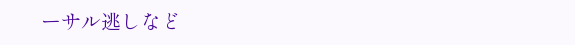ーサル逃しなど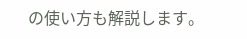の使い方も解説します。